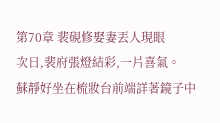第70章 裴硯修娶妻丟人現眼
次日,裴府張燈結彩,一片喜氣。
蘇靜好坐在梳妝台前端詳著鏡子中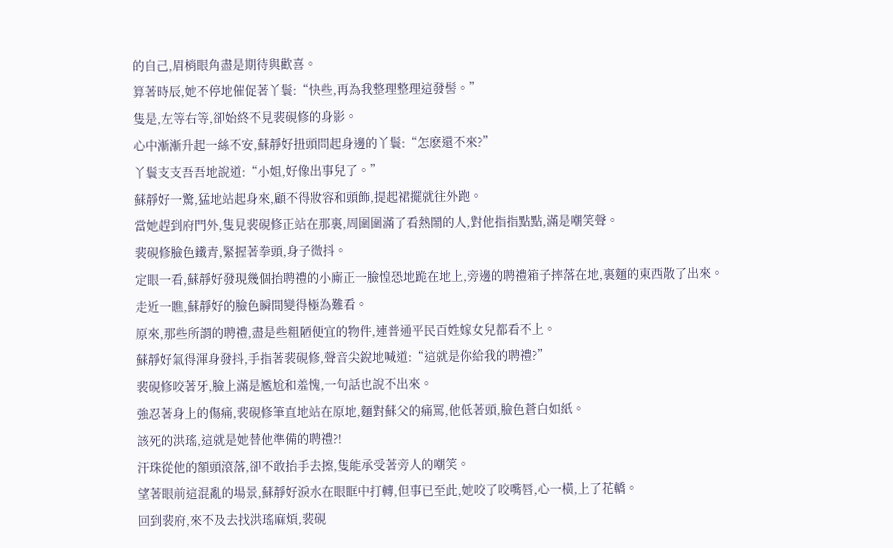的自己,眉梢眼角盡是期待與歡喜。
算著時辰,她不停地催促著丫鬟:“快些,再為我整理整理這發髻。”
隻是,左等右等,卻始終不見裴硯修的身影。
心中漸漸升起一絲不安,蘇靜好扭頭問起身邊的丫鬟:“怎麽還不來?”
丫鬟支支吾吾地說道:“小姐,好像出事兒了。”
蘇靜好一驚,猛地站起身來,顧不得妝容和頭飾,提起裙擺就往外跑。
當她趕到府門外,隻見裴硯修正站在那裏,周圍圍滿了看熱鬧的人,對他指指點點,滿是嘲笑聲。
裴硯修臉色鐵青,緊握著拳頭,身子微抖。
定眼一看,蘇靜好發現幾個抬聘禮的小廝正一臉惶恐地跪在地上,旁邊的聘禮箱子摔落在地,裏麵的東西散了出來。
走近一瞧,蘇靜好的臉色瞬間變得極為難看。
原來,那些所謂的聘禮,盡是些粗陋便宜的物件,連普通平民百姓嫁女兒都看不上。
蘇靜好氣得渾身發抖,手指著裴硯修,聲音尖銳地喊道:“這就是你給我的聘禮?”
裴硯修咬著牙,臉上滿是尷尬和羞愧,一句話也說不出來。
強忍著身上的傷痛,裴硯修筆直地站在原地,麵對蘇父的痛罵,他低著頭,臉色蒼白如紙。
該死的洪瑤,這就是她替他準備的聘禮?!
汗珠從他的額頭滾落,卻不敢抬手去擦,隻能承受著旁人的嘲笑。
望著眼前這混亂的場景,蘇靜好淚水在眼眶中打轉,但事已至此,她咬了咬嘴唇,心一橫,上了花轎。
回到裴府,來不及去找洪瑤麻煩,裴硯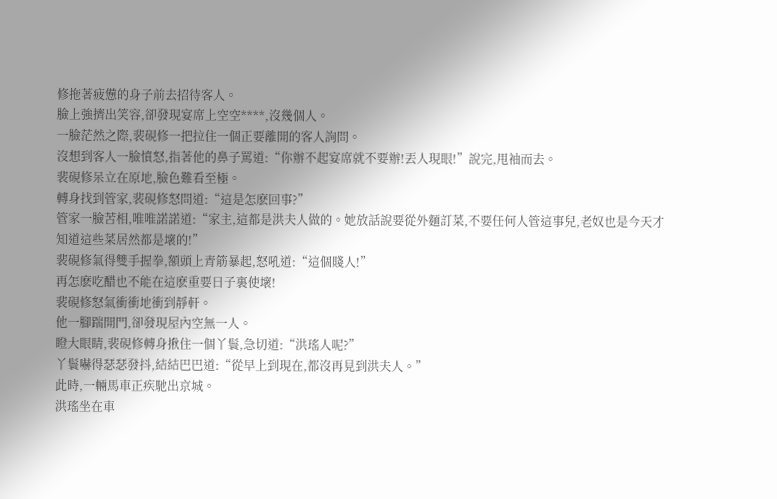修拖著疲憊的身子前去招待客人。
臉上強擠出笑容,卻發現宴席上空空****,沒幾個人。
一臉茫然之際,裴硯修一把拉住一個正要離開的客人詢問。
沒想到客人一臉憤怒,指著他的鼻子罵道:“你辦不起宴席就不要辦!丟人現眼!”說完,甩袖而去。
裴硯修呆立在原地,臉色難看至極。
轉身找到管家,裴硯修怒問道:“這是怎麽回事?”
管家一臉苦相,唯唯諾諾道:“家主,這都是洪夫人做的。她放話說要從外麵訂菜,不要任何人管這事兒,老奴也是今天才知道這些菜居然都是壞的!”
裴硯修氣得雙手握拳,額頭上青筋暴起,怒吼道:“這個賤人!”
再怎麽吃醋也不能在這麽重要日子裏使壞!
裴硯修怒氣衝衝地衝到靜軒。
他一腳踹開門,卻發現屋內空無一人。
瞪大眼睛,裴硯修轉身揪住一個丫鬟,急切道:“洪瑤人呢?”
丫鬟嚇得瑟瑟發抖,結結巴巴道:“從早上到現在,都沒再見到洪夫人。”
此時,一輛馬車正疾馳出京城。
洪瑤坐在車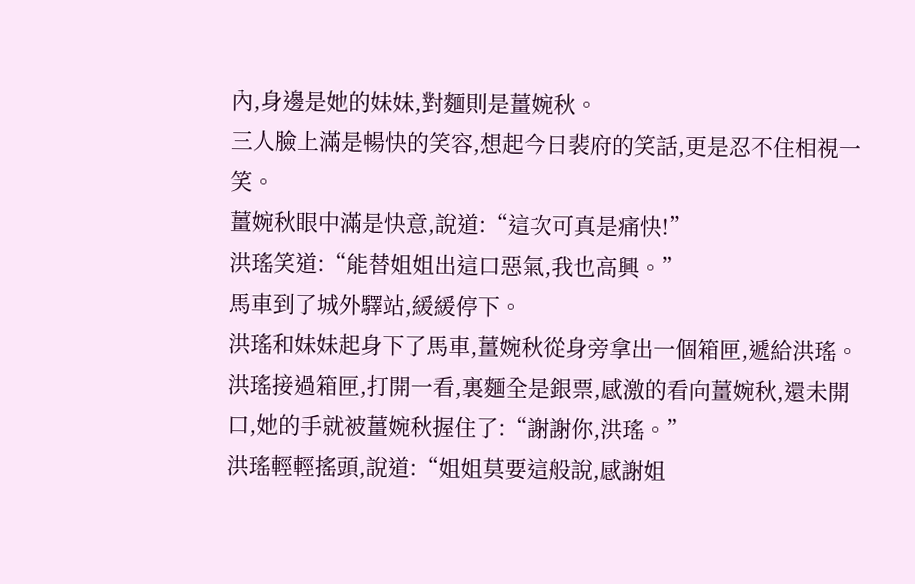內,身邊是她的妹妹,對麵則是薑婉秋。
三人臉上滿是暢快的笑容,想起今日裴府的笑話,更是忍不住相視一笑。
薑婉秋眼中滿是快意,說道:“這次可真是痛快!”
洪瑤笑道:“能替姐姐出這口惡氣,我也高興。”
馬車到了城外驛站,緩緩停下。
洪瑤和妹妹起身下了馬車,薑婉秋從身旁拿出一個箱匣,遞給洪瑤。
洪瑤接過箱匣,打開一看,裏麵全是銀票,感激的看向薑婉秋,還未開口,她的手就被薑婉秋握住了:“謝謝你,洪瑤。”
洪瑤輕輕搖頭,說道:“姐姐莫要這般說,感謝姐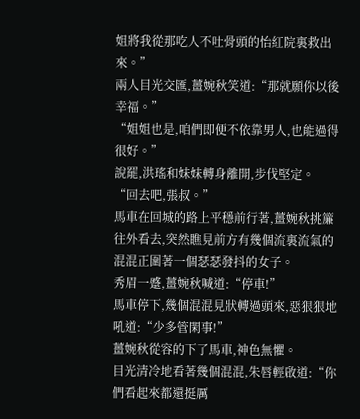姐將我從那吃人不吐骨頭的怡紅院裏救出來。”
兩人目光交匯,薑婉秋笑道:“那就願你以後幸福。”
“姐姐也是,咱們即便不依靠男人,也能過得很好。”
說罷,洪瑤和妹妹轉身離開,步伐堅定。
“回去吧,張叔。”
馬車在回城的路上平穩前行著,薑婉秋挑簾往外看去,突然瞧見前方有幾個流裏流氣的混混正圍著一個瑟瑟發抖的女子。
秀眉一蹙,薑婉秋喊道:“停車!”
馬車停下,幾個混混見狀轉過頭來,惡狠狠地吼道:“少多管閑事!”
薑婉秋從容的下了馬車,神色無懼。
目光清冷地看著幾個混混,朱唇輕啟道:“你們看起來都還挺厲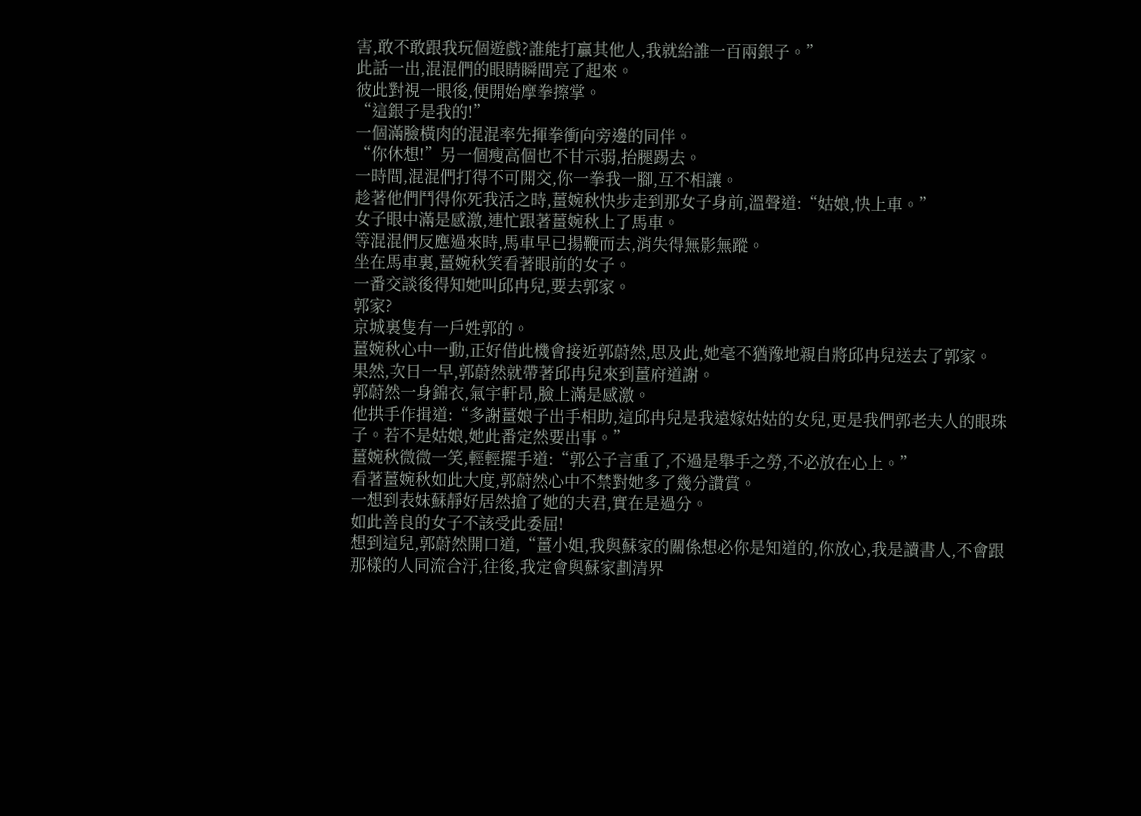害,敢不敢跟我玩個遊戲?誰能打贏其他人,我就給誰一百兩銀子。”
此話一出,混混們的眼睛瞬間亮了起來。
彼此對視一眼後,便開始摩拳擦掌。
“這銀子是我的!”
一個滿臉橫肉的混混率先揮拳衝向旁邊的同伴。
“你休想!”另一個瘦高個也不甘示弱,抬腿踢去。
一時間,混混們打得不可開交,你一拳我一腳,互不相讓。
趁著他們鬥得你死我活之時,薑婉秋快步走到那女子身前,溫聲道:“姑娘,快上車。”
女子眼中滿是感激,連忙跟著薑婉秋上了馬車。
等混混們反應過來時,馬車早已揚鞭而去,消失得無影無蹤。
坐在馬車裏,薑婉秋笑看著眼前的女子。
一番交談後得知她叫邱冉兒,要去郭家。
郭家?
京城裏隻有一戶姓郭的。
薑婉秋心中一動,正好借此機會接近郭蔚然,思及此,她毫不猶豫地親自將邱冉兒送去了郭家。
果然,次日一早,郭蔚然就帶著邱冉兒來到薑府道謝。
郭蔚然一身錦衣,氣宇軒昂,臉上滿是感激。
他拱手作揖道:“多謝薑娘子出手相助,這邱冉兒是我遠嫁姑姑的女兒,更是我們郭老夫人的眼珠子。若不是姑娘,她此番定然要出事。”
薑婉秋微微一笑,輕輕擺手道:“郭公子言重了,不過是舉手之勞,不必放在心上。”
看著薑婉秋如此大度,郭蔚然心中不禁對她多了幾分讚賞。
一想到表妹蘇靜好居然搶了她的夫君,實在是過分。
如此善良的女子不該受此委屈!
想到這兒,郭蔚然開口道,“薑小姐,我與蘇家的關係想必你是知道的,你放心,我是讀書人,不會跟那樣的人同流合汙,往後,我定會與蘇家劃清界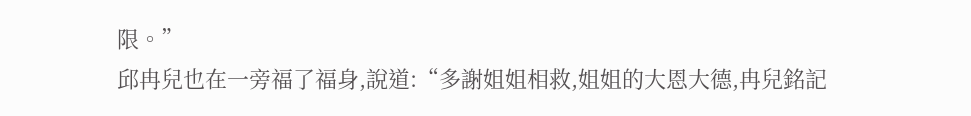限。”
邱冉兒也在一旁福了福身,說道:“多謝姐姐相救,姐姐的大恩大德,冉兒銘記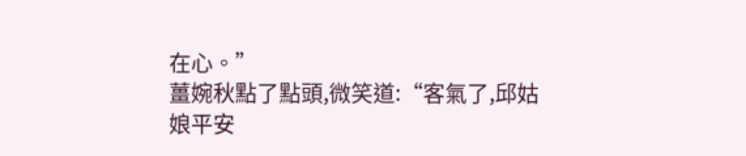在心。”
薑婉秋點了點頭,微笑道:“客氣了,邱姑娘平安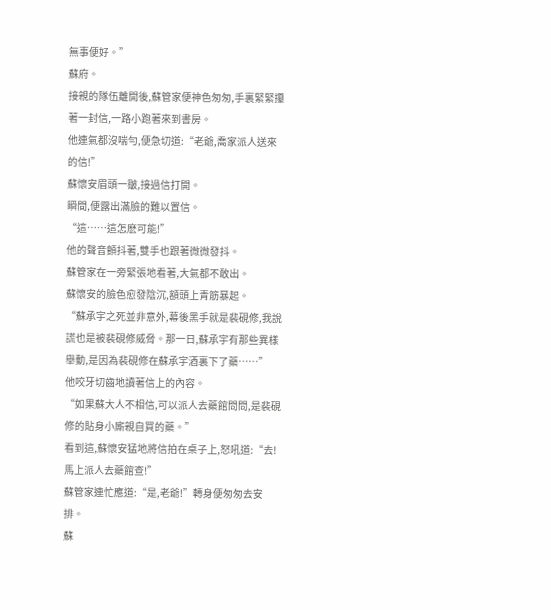無事便好。”
蘇府。
接親的隊伍離開後,蘇管家便神色匆匆,手裏緊緊攥著一封信,一路小跑著來到書房。
他連氣都沒喘勻,便急切道:“老爺,喬家派人送來的信!”
蘇懷安眉頭一皺,接過信打開。
瞬間,便露出滿臉的難以置信。
“這……這怎麽可能!”
他的聲音顫抖著,雙手也跟著微微發抖。
蘇管家在一旁緊張地看著,大氣都不敢出。
蘇懷安的臉色愈發陰沉,額頭上青筋暴起。
“蘇承宇之死並非意外,幕後黑手就是裴硯修,我說謊也是被裴硯修威脅。那一日,蘇承宇有那些異樣舉動,是因為裴硯修在蘇承宇酒裏下了藥……”
他咬牙切齒地讀著信上的內容。
“如果蘇大人不相信,可以派人去藥館問問,是裴硯修的貼身小廝親自買的藥。”
看到這,蘇懷安猛地將信拍在桌子上,怒吼道:“去!馬上派人去藥館查!”
蘇管家連忙應道:“是,老爺!”轉身便匆匆去安排。
蘇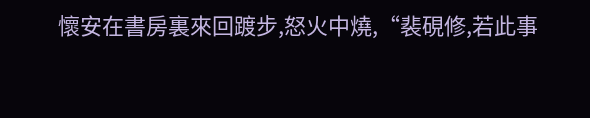懷安在書房裏來回踱步,怒火中燒,“裴硯修,若此事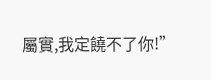屬實,我定饒不了你!”